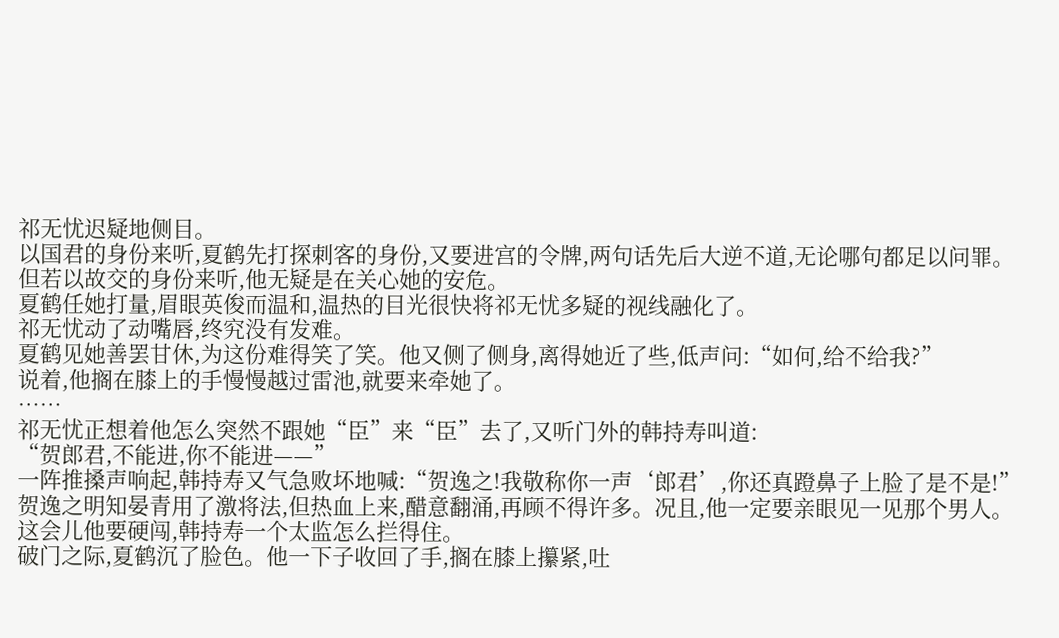祁无忧迟疑地侧目。
以国君的身份来听,夏鹤先打探刺客的身份,又要进宫的令牌,两句话先后大逆不道,无论哪句都足以问罪。
但若以故交的身份来听,他无疑是在关心她的安危。
夏鹤任她打量,眉眼英俊而温和,温热的目光很快将祁无忧多疑的视线融化了。
祁无忧动了动嘴唇,终究没有发难。
夏鹤见她善罢甘休,为这份难得笑了笑。他又侧了侧身,离得她近了些,低声问:“如何,给不给我?”
说着,他搁在膝上的手慢慢越过雷池,就要来牵她了。
……
祁无忧正想着他怎么突然不跟她“臣”来“臣”去了,又听门外的韩持寿叫道:
“贺郎君,不能进,你不能进——”
一阵推搡声响起,韩持寿又气急败坏地喊:“贺逸之!我敬称你一声‘郎君’,你还真蹬鼻子上脸了是不是!”
贺逸之明知晏青用了激将法,但热血上来,醋意翻涌,再顾不得许多。况且,他一定要亲眼见一见那个男人。
这会儿他要硬闯,韩持寿一个太监怎么拦得住。
破门之际,夏鹤沉了脸色。他一下子收回了手,搁在膝上攥紧,吐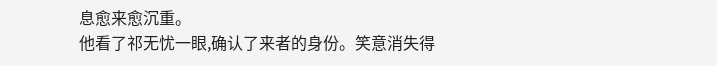息愈来愈沉重。
他看了祁无忧一眼,确认了来者的身份。笑意消失得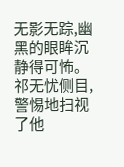无影无踪,幽黑的眼眸沉静得可怖。
祁无忧侧目,警惕地扫视了他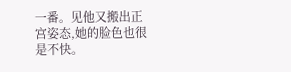一番。见他又搬出正宫姿态,她的脸色也很是不快。